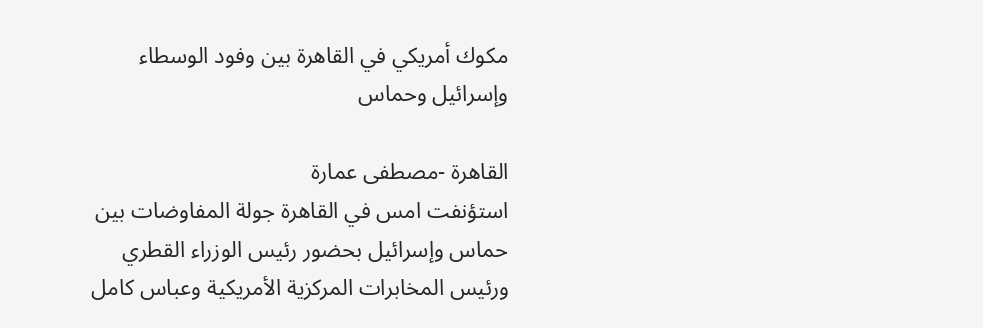مكوك أمريكي في القاهرة بين وفود الوسطاء وإسرائيل وحماس

القاهرة -مصطفى عمارة
استؤنفت امس في القاهرة جولة المفاوضات بين حماس وإسرائيل بحضور رئيس الوزراء القطري ورئيس المخابرات المركزية الأمريكية وعباس كامل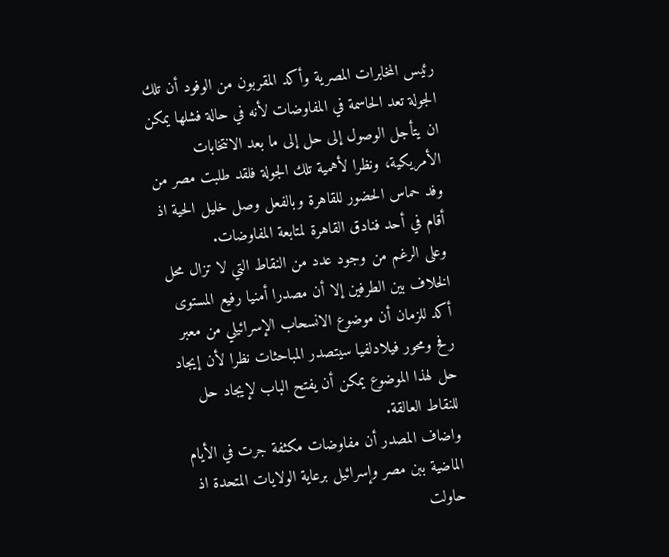رئيس المخابرات المصرية وأكد المقربون من الوفود أن تلك الجولة تعد الحاسمة في المفاوضات لأنه في حالة فشلها يمكن ان يتأجل الوصول إلى حل إلى ما بعد الانتخابات الأمريكية، ونظرا لأهمية تلك الجولة فلقد طلبت مصر من وفد حماس الحضور للقاهرة وبالفعل وصل خليل الحية اذ أقام في أحد فنادق القاهرة لمتابعة المفاوضات.
وعلى الرغم من وجود عدد من النقاط التي لا تزال محل الخلاف بين الطرفين إلا أن مصدرا أمنيا رفيع المستوى أكد للزمان أن موضوع الانسحاب الإسرائيلي من معبر رفح ومحور فيلادلفيا سيتصدر المباحثات نظرا لأن إيجاد حل لهذا الموضوع يمكن أن يفتح الباب لإيجاد حل للنقاط العالقة.
واضاف المصدر أن مفاوضات مكثفة جرت في الأيام الماضية ببن مصر وإسرائيل برعاية الولايات المتحدة اذ حاولت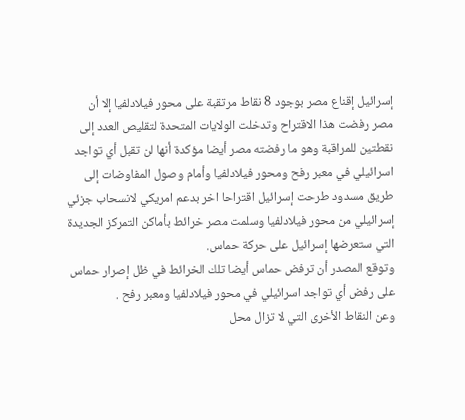إسرائيل إقناع مصر بوجود 8 نقاط مرتقبة على محور فيلادلفيا إلا أن مصر رفضت هذا الاقتراح وتدخلت الولايات المتحدة لتقليص العدد إلى نقطتين للمراقبة وهو ما رفضته مصر أيضا مؤكدة أنها لن تقبل أي تواجد اسرائيلي في معبر رفح ومحور فيلادلفيا وأمام وصول المفاوضات إلى طريق مسدود طرحت إسرائيل اقتراحا اخر بدعم امريكي لانسحاب جزئي إسرائيلي من محور فيلادلفيا وسلمت مصر خرائط بأماكن التمركز الجديدة التي ستعرضها إسرائيل على حركة حماس.
وتوقع المصدر أن ترفض حماس أيضا تلك الخرائط في ظل إصرار حماس على رفض أي تواجد اسرائيلي في محور فيلادلفيا ومعبر رفح .
وعن النقاط الأخرى التي لا تزال محل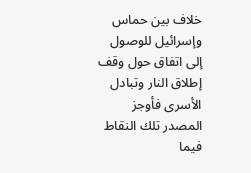خلاف بين حماس وإسرائيل للوصول إلى اتفاق حول وقف إطلاق النار وتبادل الأسرى فأوجز المصدر تلك النقاط فيما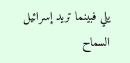يلي فبينما تريد إسرائيل السماح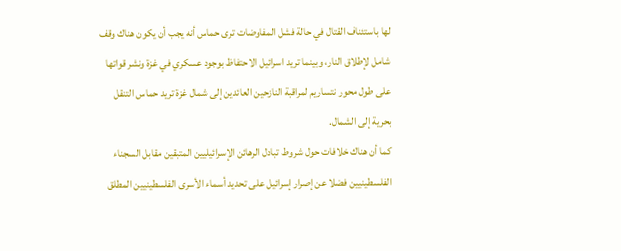لها باستئناف القتال في حالة فشل المفاوضات ترى حماس أنه يجب أن يكون هناك وقف شامل لإطلاق النار، وبينما تريد اسرائيل الاحتفاظ بوجود عسكري في غزة ونشر قواتها على طول محور نتساريم لمراقبة النازحين العائدين إلى شمال غزة تريد حماس التنقل بحرية إلى الشمال.
كما أن هناك خلافات حول شروط تبادل الرهائن الإسرائيليين المتبقين مقابل السجناء الفلسطينيين فضلا عن إصرار إسرائيل على تحديد أسماء الأسرى الفلسطينيين المطلق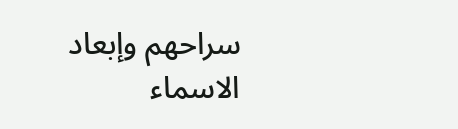سراحهم وإبعاد الاسماء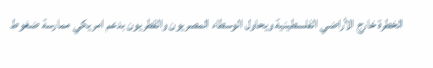الخطرة خارج الأراضي الفلسطينية ويحاول الوسطاء المصريون والقطريون بدعم امريكي ممارسة ضغوط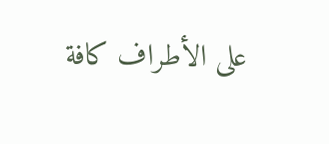على الأطراف كافة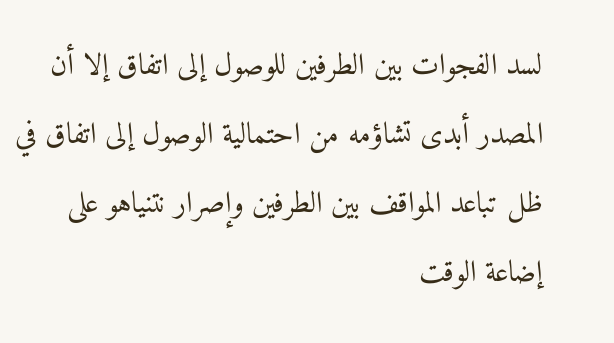لسد الفجوات بين الطرفين للوصول إلى اتفاق إلا أن المصدر أبدى تشاؤمه من احتمالية الوصول إلى اتفاق في ظل تباعد المواقف بين الطرفين وإصرار نتنياهو على إضاعة الوقت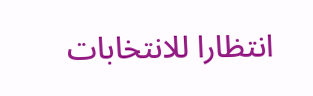انتظارا للانتخابات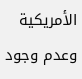الأمريكية وعدم وجود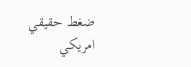ضغط حقيقي امريكي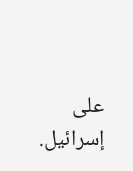على إسرائيل.